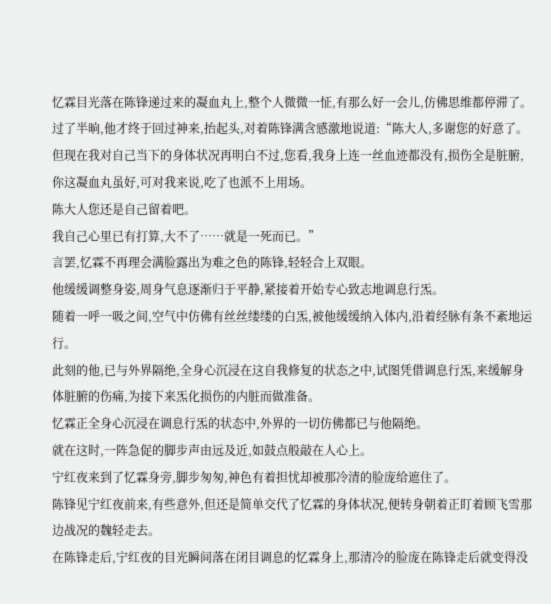忆霖目光落在陈锋递过来的凝血丸上,整个人微微一怔,有那么好一会儿,仿佛思维都停滞了。
过了半晌,他才终于回过神来,抬起头,对着陈锋满含感激地说道:“陈大人,多谢您的好意了。
但现在我对自己当下的身体状况再明白不过,您看,我身上连一丝血迹都没有,损伤全是脏腑,你这凝血丸虽好,可对我来说,吃了也派不上用场。
陈大人您还是自己留着吧。
我自己心里已有打算,大不了……就是一死而已。”
言罢,忆霖不再理会满脸露出为难之色的陈锋,轻轻合上双眼。
他缓缓调整身姿,周身气息逐渐归于平静,紧接着开始专心致志地调息行炁。
随着一呼一吸之间,空气中仿佛有丝丝缕缕的白炁,被他缓缓纳入体内,沿着经脉有条不紊地运行。
此刻的他,已与外界隔绝,全身心沉浸在这自我修复的状态之中,试图凭借调息行炁,来缓解身体脏腑的伤痛,为接下来炁化损伤的内脏而做准备。
忆霖正全身心沉浸在调息行炁的状态中,外界的一切仿佛都已与他隔绝。
就在这时,一阵急促的脚步声由远及近,如鼓点般敲在人心上。
宁红夜来到了忆霖身旁,脚步匆匆,神色有着担忧却被那冷清的脸庞给遮住了。
陈锋见宁红夜前来,有些意外,但还是简单交代了忆霖的身体状况,便转身朝着正盯着顾飞雪那边战况的魏轻走去。
在陈锋走后,宁红夜的目光瞬间落在闭目调息的忆霖身上,那清冷的脸庞在陈锋走后就变得没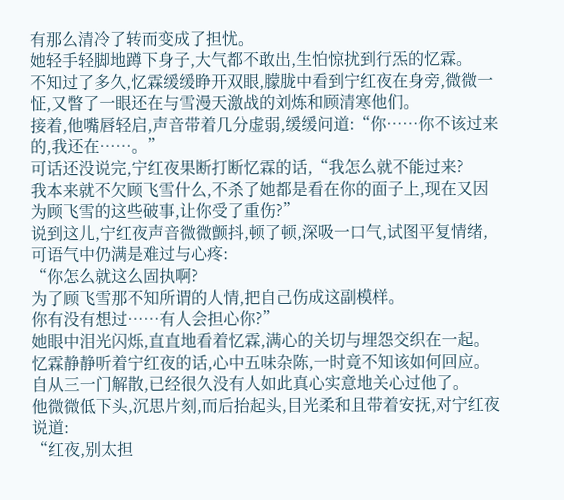有那么清冷了转而变成了担忧。
她轻手轻脚地蹲下身子,大气都不敢出,生怕惊扰到行炁的忆霖。
不知过了多久,忆霖缓缓睁开双眼,朦胧中看到宁红夜在身旁,微微一怔,又瞥了一眼还在与雪漫天激战的刘炼和顾清寒他们。
接着,他嘴唇轻启,声音带着几分虚弱,缓缓问道:“你……你不该过来的,我还在……。”
可话还没说完,宁红夜果断打断忆霖的话,“我怎么就不能过来?
我本来就不欠顾飞雪什么,不杀了她都是看在你的面子上,现在又因为顾飞雪的这些破事,让你受了重伤?”
说到这儿,宁红夜声音微微颤抖,顿了顿,深吸一口气,试图平复情绪,可语气中仍满是难过与心疼:
“你怎么就这么固执啊?
为了顾飞雪那不知所谓的人情,把自己伤成这副模样。
你有没有想过……有人会担心你?”
她眼中泪光闪烁,直直地看着忆霖,满心的关切与埋怨交织在一起。
忆霖静静听着宁红夜的话,心中五味杂陈,一时竟不知该如何回应。
自从三一门解散,已经很久没有人如此真心实意地关心过他了。
他微微低下头,沉思片刻,而后抬起头,目光柔和且带着安抚,对宁红夜说道:
“红夜,别太担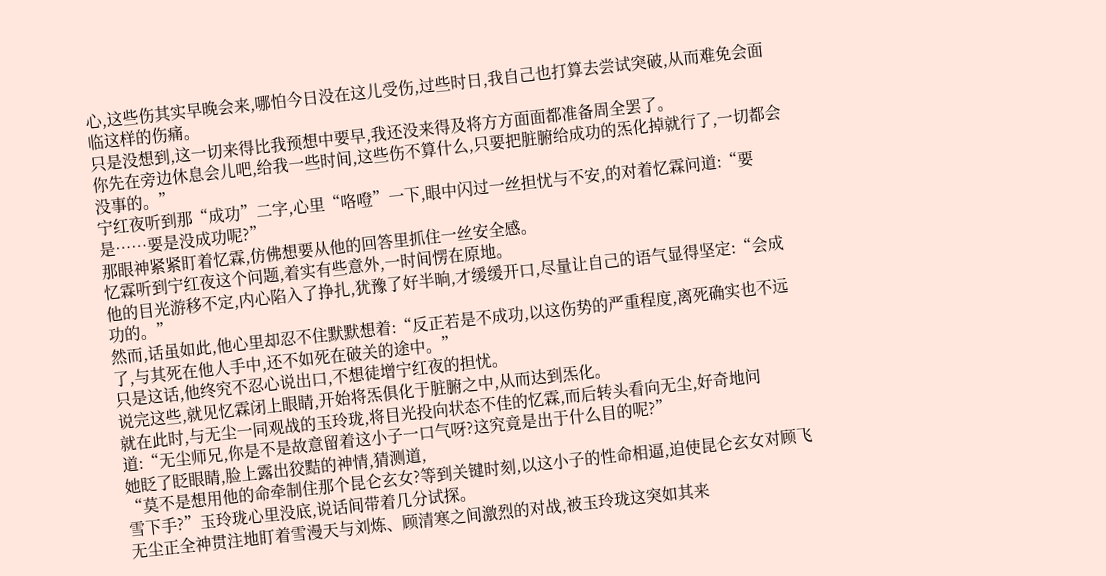心,这些伤其实早晚会来,哪怕今日没在这儿受伤,过些时日,我自己也打算去尝试突破,从而难免会面临这样的伤痛。
只是没想到,这一切来得比我预想中要早,我还没来得及将方方面面都准备周全罢了。
你先在旁边休息会儿吧,给我一些时间,这些伤不算什么,只要把脏腑给成功的炁化掉就行了,一切都会没事的。”
宁红夜听到那“成功”二字,心里“咯噔”一下,眼中闪过一丝担忧与不安,的对着忆霖问道:“要是……要是没成功呢?”
那眼神紧紧盯着忆霖,仿佛想要从他的回答里抓住一丝安全感。
忆霖听到宁红夜这个问题,着实有些意外,一时间愣在原地。
他的目光游移不定,内心陷入了挣扎,犹豫了好半晌,才缓缓开口,尽量让自己的语气显得坚定:“会成功的。”
然而,话虽如此,他心里却忍不住默默想着:“反正若是不成功,以这伤势的严重程度,离死确实也不远了,与其死在他人手中,还不如死在破关的途中。”
只是这话,他终究不忍心说出口,不想徒增宁红夜的担忧。
说完这些,就见忆霖闭上眼睛,开始将炁俱化于脏腑之中,从而达到炁化。
就在此时,与无尘一同观战的玉玲珑,将目光投向状态不佳的忆霖,而后转头看向无尘,好奇地问道:“无尘师兄,你是不是故意留着这小子一口气呀?这究竟是出于什么目的呢?”
她眨了眨眼睛,脸上露出狡黠的神情,猜测道,
“莫不是想用他的命牵制住那个昆仑玄女?等到关键时刻,以这小子的性命相逼,迫使昆仑玄女对顾飞雪下手?”玉玲珑心里没底,说话间带着几分试探。
无尘正全神贯注地盯着雪漫天与刘炼、顾清寒之间激烈的对战,被玉玲珑这突如其来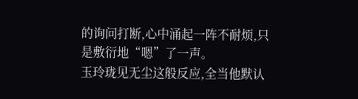的询问打断,心中涌起一阵不耐烦,只是敷衍地“嗯”了一声。
玉玲珑见无尘这般反应,全当他默认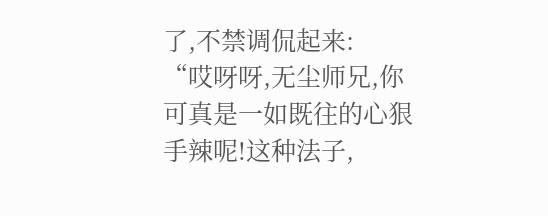了,不禁调侃起来:
“哎呀呀,无尘师兄,你可真是一如既往的心狠手辣呢!这种法子,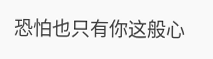恐怕也只有你这般心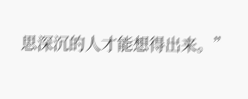思深沉的人才能想得出来。”